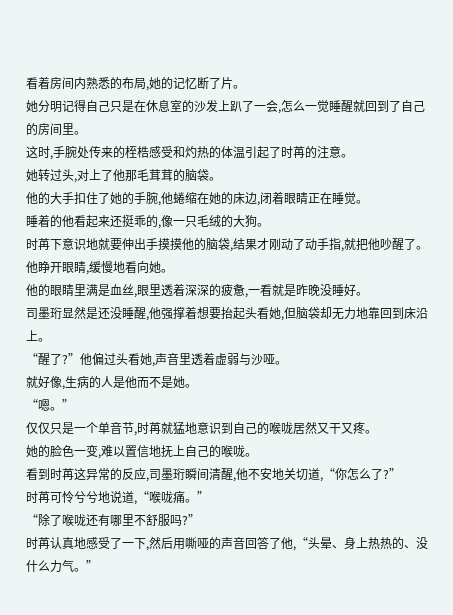看着房间内熟悉的布局,她的记忆断了片。
她分明记得自己只是在休息室的沙发上趴了一会,怎么一觉睡醒就回到了自己的房间里。
这时,手腕处传来的桎梏感受和灼热的体温引起了时苒的注意。
她转过头,对上了他那毛茸茸的脑袋。
他的大手扣住了她的手腕,他蜷缩在她的床边,闭着眼睛正在睡觉。
睡着的他看起来还挺乖的,像一只毛绒的大狗。
时苒下意识地就要伸出手摸摸他的脑袋,结果才刚动了动手指,就把他吵醒了。
他睁开眼睛,缓慢地看向她。
他的眼睛里满是血丝,眼里透着深深的疲惫,一看就是昨晚没睡好。
司墨珩显然是还没睡醒,他强撑着想要抬起头看她,但脑袋却无力地靠回到床沿上。
“醒了?”他偏过头看她,声音里透着虚弱与沙哑。
就好像,生病的人是他而不是她。
“嗯。”
仅仅只是一个单音节,时苒就猛地意识到自己的喉咙居然又干又疼。
她的脸色一变,难以置信地抚上自己的喉咙。
看到时苒这异常的反应,司墨珩瞬间清醒,他不安地关切道,“你怎么了?”
时苒可怜兮兮地说道,“喉咙痛。”
“除了喉咙还有哪里不舒服吗?”
时苒认真地感受了一下,然后用嘶哑的声音回答了他,“头晕、身上热热的、没什么力气。”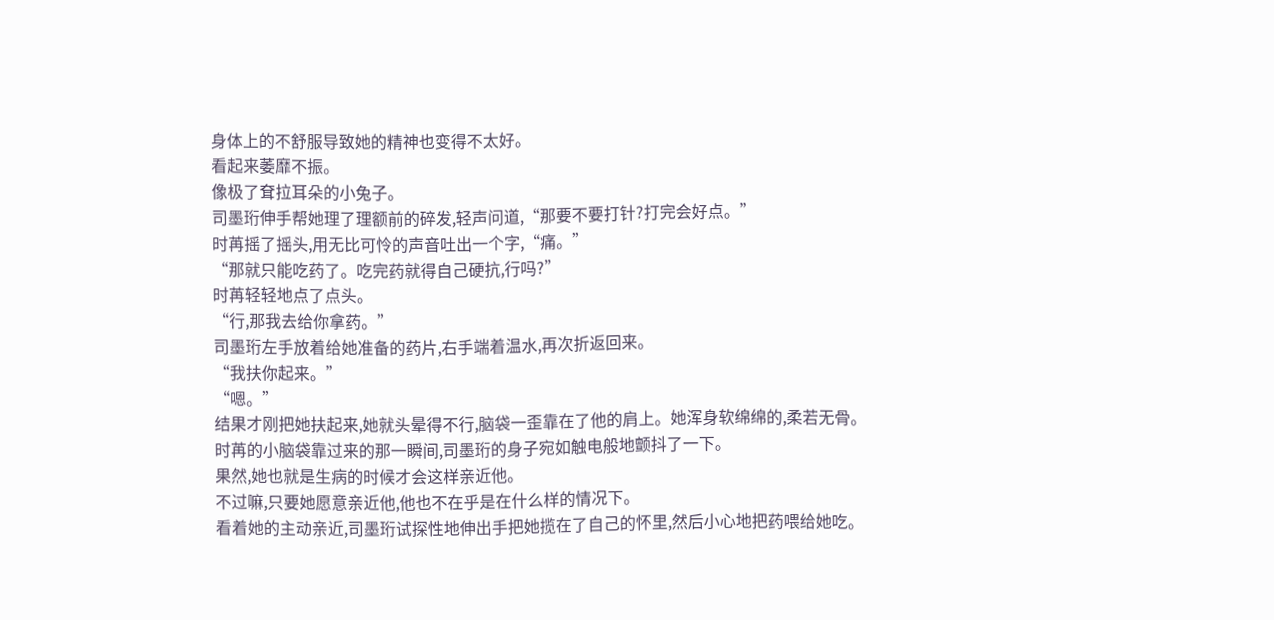身体上的不舒服导致她的精神也变得不太好。
看起来萎靡不振。
像极了耷拉耳朵的小兔子。
司墨珩伸手帮她理了理额前的碎发,轻声问道,“那要不要打针?打完会好点。”
时苒摇了摇头,用无比可怜的声音吐出一个字,“痛。”
“那就只能吃药了。吃完药就得自己硬抗,行吗?”
时苒轻轻地点了点头。
“行,那我去给你拿药。”
司墨珩左手放着给她准备的药片,右手端着温水,再次折返回来。
“我扶你起来。”
“嗯。”
结果才刚把她扶起来,她就头晕得不行,脑袋一歪靠在了他的肩上。她浑身软绵绵的,柔若无骨。
时苒的小脑袋靠过来的那一瞬间,司墨珩的身子宛如触电般地颤抖了一下。
果然,她也就是生病的时候才会这样亲近他。
不过嘛,只要她愿意亲近他,他也不在乎是在什么样的情况下。
看着她的主动亲近,司墨珩试探性地伸出手把她揽在了自己的怀里,然后小心地把药喂给她吃。